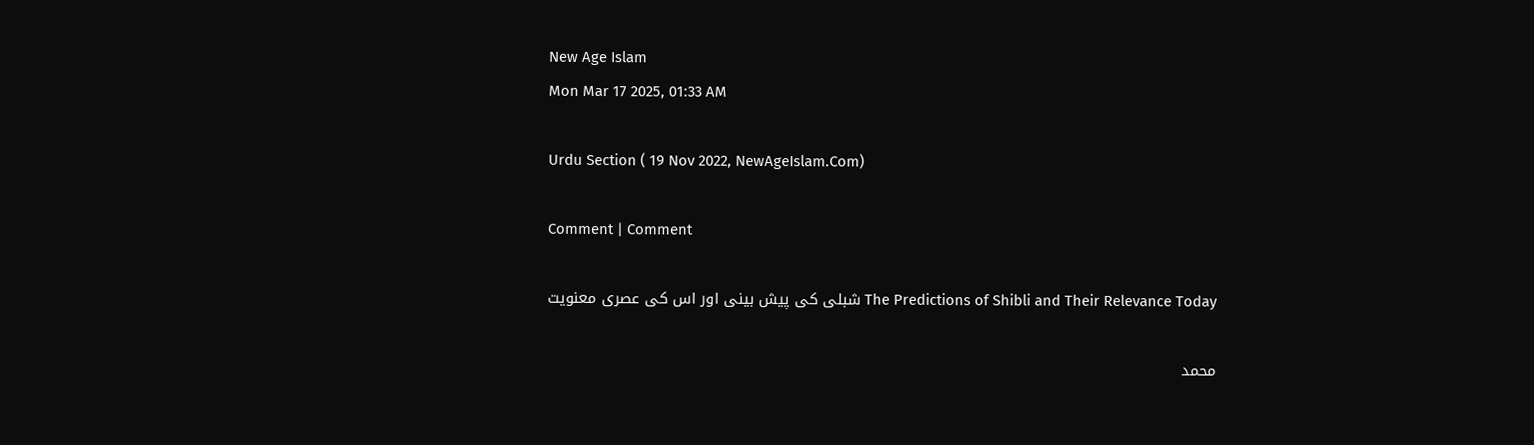New Age Islam
Mon Mar 17 2025, 01:33 AM

Urdu Section ( 19 Nov 2022, NewAgeIslam.Com)

Comment | Comment

The Predictions of Shibli and Their Relevance Today شبلی کی پیش بینی اور اس کی عصری معنویت

محمد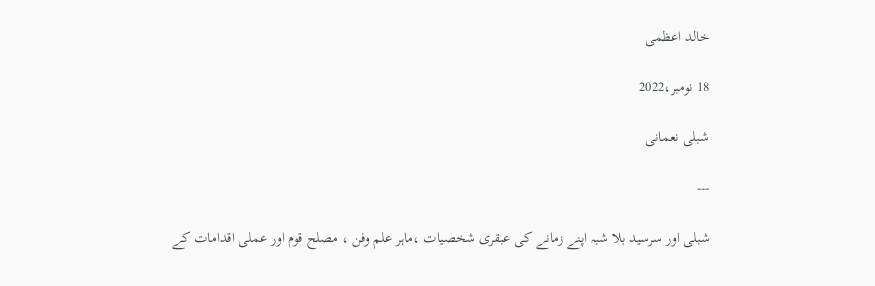خالد اعظمی

18 نومبر،2022

شبلی نعمانی

---

شبلی اور سرسید بلا شبہ اپنے زمانے کی عبقری شخصیات ،ماہر علم وفن ، مصلح قوم اور عملی اقدامات کے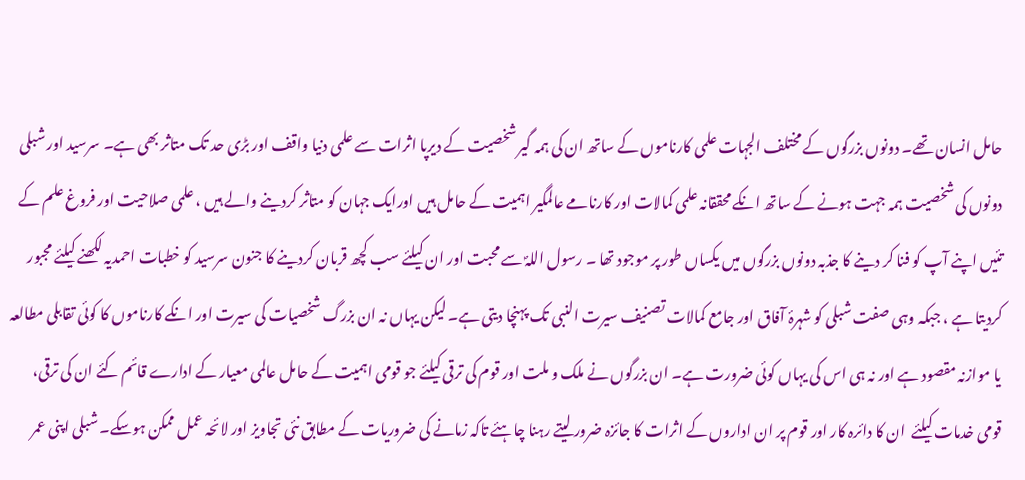حامل انسان تھے۔ دونوں بزرگوں کے مختلف الجہات علمی کارناموں کے ساتھ ان کی ہمہ گیر شخصیت کے دیرپا اثرات سے علمی دنیا واقف اور بڑی حد تک متاثر بھی ہے۔ سرسید اور شبلی دونوں کی شخصیت ہمہ جہت ہونے کے ساتھ انکے محققانہ علمی کمالات اور کارنامے عالمگیر اہمیت کے حامل ہیں اورایک جہان کو متاثر کردینے والے ہیں ، علمی صلاحیت اور فروغ علم کے تئیں اپنے آپ کو فنا کر دینے کا جذبہ دونوں بزرگوں میں یکساں طور پر موجود تھا ۔ رسول اللہؐ سے محبت اور ان کیلئے سب کچھ قربان کردینے کا جنون سرسید کو خطبات احمدیہ لکھنے کیلئے مجبور کردیتا ہے ، جبکہ وہی صفت شبلی کو شہرۂ آفاق اور جامع کمالات تصنیف سیرت النبی تک پہنچا دیتی ہے۔ لیکن یہاں نہ ان بزرگ شخصیات کی سیرت اور انکے کارناموں کا کوئی تقابلی مطالعہ یا موازنہ مقصود ہے اور نہ ہی اس کی یہاں کوئی ضرورت ہے۔ ان بزرگوں نے ملک و ملت اور قوم کی ترقی کیلئے جو قومی اہمیت کے حامل عالمی معیار کے ادارے قائم کئے ان کی ترقی، قومی خدمات کیلئے  ان کا دائرہ کار اور قوم پر ان اداروں کے اثرات کا جائزہ ضرور لیتے رہنا چاہئے تاکہ زمانے کی ضروریات کے مطابق نئی تجاویز اور لائحہ عمل ممکن ہوسکے۔ شبلی اپنی عمر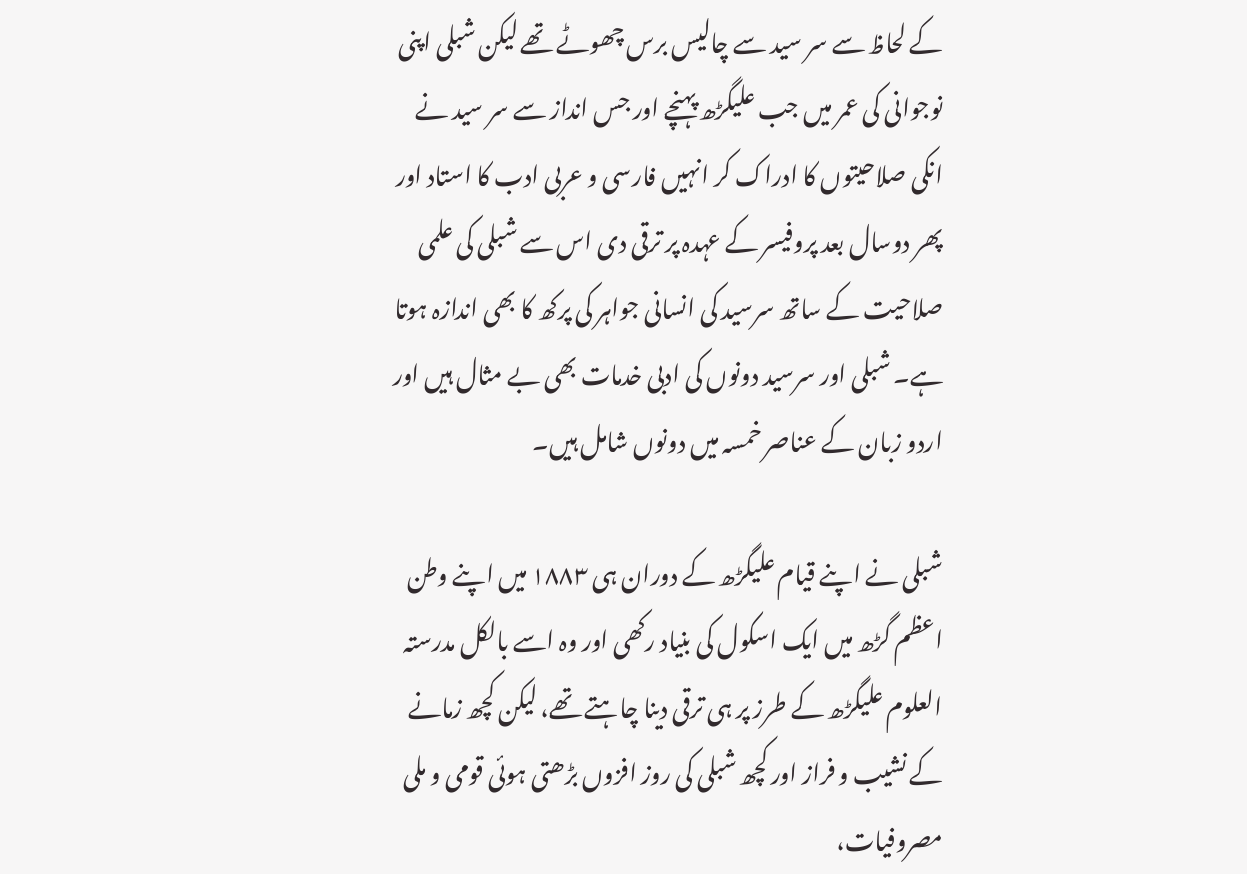کے لحاظ سے سر سید سے چالیس برس چھوٹے تھے لیکن شبلی اپنی نوجوانی کی عمر میں جب علیگڑھ پہنچے اور جس انداز سے سر سید نے انکی صلاحیتوں کا ادراک کر انہیں فارسی و عربی ادب کا استاد اور پھر دوسال بعد پروفیسر کے عہدہ پر ترقی دی اس سے شبلی کی علمی صلاحیت کے ساتھ سرسید کی انسانی جواہر کی پرکھ کا بھی اندازہ ہوتا ہے۔ شبلی اور سرسید دونوں کی ادبی خدمات بھی بے مثال ہیں اور اردو زبان کے عناصر خمسہ میں دونوں شامل ہیں۔

شبلی نے اپنے قیام علیگڑھ کے دوران ہی ۱۸۸۳ میں اپنے وطن اعظم گڑھ میں ایک اسکول کی بنیاد رکھی اور وہ اسے بالکل مدرستہ العلوم علیگڑھ کے طرز پر ہی ترقی دینا چاہتے تھے، لیکن کچھ زمانے کے نشیب و فراز اور کچھ شبلی کی روز افزوں بڑھتی ہوئی قومی و ملی مصروفیات،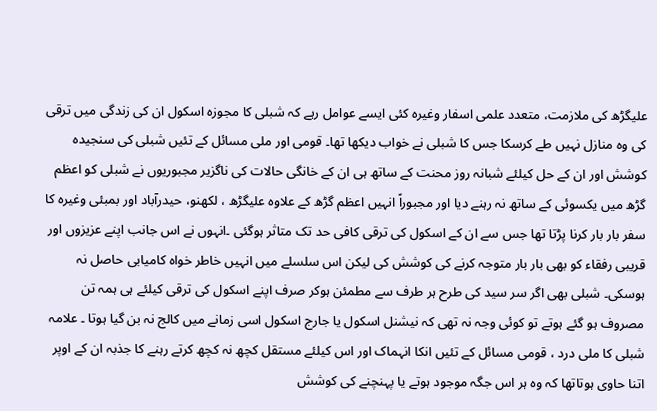علیگڑھ کی ملازمت، متعدد علمی اسفار وغیرہ کئی ایسے عوامل رہے کہ شبلی کا مجوزہ اسکول ان کی زندگی میں ترقی کی وہ منازل نہیں طے کرسکا جس کا شبلی نے خواب دیکھا تھا۔ قومی اور ملی مسائل کے تئیں شبلی کی سنجیدہ کوشش اور ان کے حل کیلئے شبانہ روز محنت کے ساتھ ہی ان کے خانگی حالات کی ناگزیر مجبوریوں نے شبلی کو اعظم گڑھ میں یکسوئی کے ساتھ نہ رہنے دیا اور مجبوراً انہیں اعظم گڑھ کے علاوہ علیگڑھ ، لکھنو، حیدرآباد اور بمبئی وغیرہ کا سفر بار بار کرنا پڑتا تھا جس سے ان کے اسکول کی ترقی کافی حد تک متاثر ہوگئی ۔انہوں نے اس جانب اپنے عزیزوں اور قریبی رفقاء کو بھی بار بار متوجہ کرنے کی کوشش کی لیکن اس سلسلے میں انہیں خاطر خواہ کامیابی حاصل نہ ہوسکی۔ شبلی بھی اگر سر سید کی طرح ہر طرف سے مطمئن ہوکر صرف اپنے اسکول کی ترقی کیلئے ہی ہمہ تن مصروف ہو گئے ہوتے تو کوئی وجہ نہ تھی کہ نیشنل اسکول یا جارج اسکول اسی زمانے میں کالج نہ بن گیا ہوتا ۔ علامہ شبلی کا ملی درد ، قومی مسائل کے تئیں انکا انہماک اور اس کیلئے مستقل کچھ نہ کچھ کرتے رہنے کا جذبہ ان کے اوپر اتنا حاوی ہوتاتھا کہ وہ ہر اس جگہ موجود ہوتے یا پہنچنے کی کوشش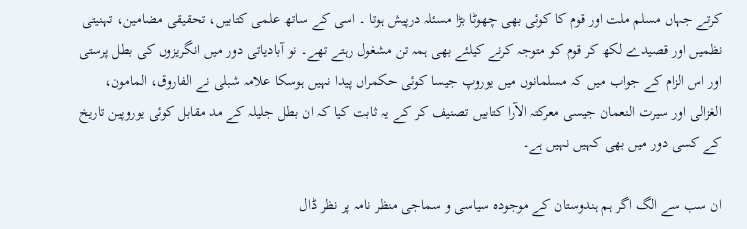کرتے جہاں مسلم ملت اور قوم کا کوئی بھی چھوٹا بڑا مسئلہ درپیش ہوتا ۔ اسی کے ساتھ علمی کتابیں، تحقیقی مضامین، تہنیتی نظمیں اور قصیدے لکھ کر قوم کو متوجہ کرنے کیلئے بھی ہمہ تن مشغول رہتے تھے۔ نو آبادیاتی دور میں انگریزوں کی بطل پرستی اور اس الزام کے جواب میں کہ مسلمانوں میں یوروپ جیسا کوئی حکمراں پیدا نہیں ہوسکا علامہ شبلی نے الفاروق، المامون، الغزالی اور سیرت النعمان جیسی معرکتہ الآرا کتابیں تصنیف کر کے یہ ثابت کیا کہ ان بطل جلیلہ کے مد مقابل کوئی یوروپین تاریخ کے کسی دور میں بھی کہیں نہیں ہے۔

ان سب سے الگ اگر ہم ہندوستان کے موجودہ سیاسی و سماجی منظر نامہ پر نظر ڈال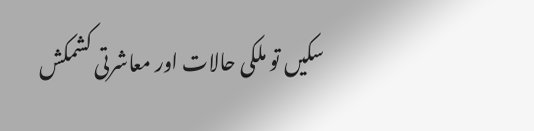سکیں تو ملکی حالات اور معاشرتی کشمکش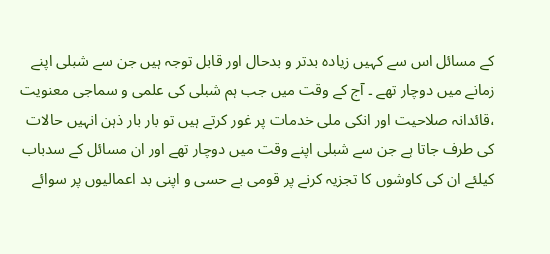کے مسائل اس سے کہیں زیادہ بدتر و بدحال اور قابل توجہ ہیں جن سے شبلی اپنے زمانے میں دوچار تھے ۔ آج کے وقت میں جب ہم شبلی کی علمی و سماجی معنویت ،قائدانہ صلاحیت اور انکی ملی خدمات پر غور کرتے ہیں تو بار بار ذہن انہیں حالات کی طرف جاتا ہے جن سے شبلی اپنے وقت میں دوچار تھے اور ان مسائل کے سدباب کیلئے ان کی کاوشوں کا تجزیہ کرنے پر قومی بے حسی و اپنی بد اعمالیوں پر سوائے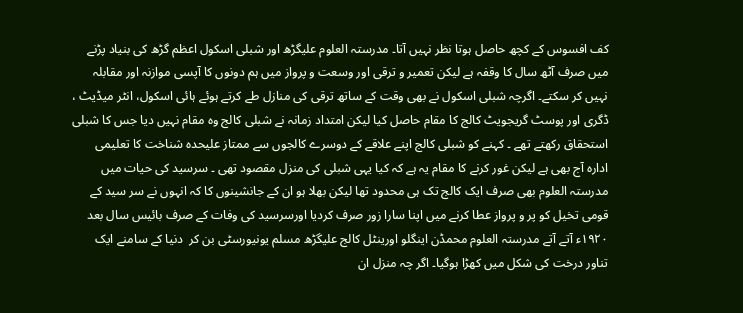کف افسوس کے کچھ حاصل ہوتا نظر نہیں آتا۔ مدرستہ العلوم علیگڑھ اور شبلی اسکول اعظم گڑھ کی بنیاد پڑنے میں صرف آٹھ سال کا وقفہ ہے لیکن تعمیر و ترقی اور وسعت و پرواز میں ہم دونوں کا آپسی موازنہ اور مقابلہ نہیں کر سکتے۔ اگرچہ شبلی اسکول نے بھی وقت کے ساتھ ترقی کی منازل طے کرتے ہوئے ہائی اسکول، انٹر میڈیٹ ، ڈگری اور پوسٹ گریجویٹ کالج کا مقام حاصل کیا لیکن امتداد زمانہ نے شبلی کالج وہ مقام نہیں دیا جس کا شبلی استحقاق رکھتے تھے ۔ کہنے کو شبلی کالج اپنے علاقے کے دوسرے کالجوں سے ممتاز علیحدہ شناخت کا تعلیمی ادارہ آج بھی ہے لیکن غور کرنے کا مقام یہ ہے کہ کیا یہی شبلی کی منزل مقصود تھی ۔ سرسید کی حیات میں مدرستہ العلوم بھی صرف ایک کالج تک ہی محدود تھا لیکن بھلا ہو ان کے جانشینوں کا کہ انہوں نے سر سید کے قومی تخیل کو پر و پرواز عطا کرنے میں اپنا سارا زور صرف کردیا اورسرسید کی وفات کے صرف بائیس سال بعد ۱۹۲۰ء آتے آتے مدرستہ العلوم محمڈن اینگلو اورینٹل کالج علیگڑھ مسلم یونیورسٹی بن کر  دنیا کے سامنے ایک تناور درخت کی شکل میں کھڑا ہوگیا۔ اگر چہ منزل ان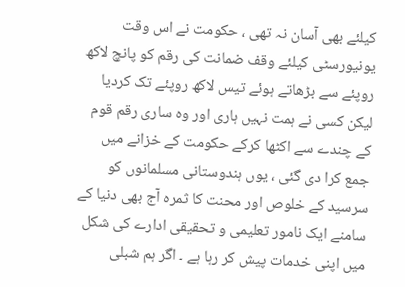کیلئے بھی آسان نہ تھی ، حکومت نے اس وقت یونیورسٹی کیلئے وقف ضمانت کی رقم کو پانچ لاکھ روپئے سے بڑھاتے ہوئے تیس لاکھ روپئے تک کردیا لیکن کسی نے ہمت نہیں ہاری اور وہ ساری رقم قوم کے چندے سے اکٹھا کرکے حکومت کے خزانے میں جمع کرا دی گئی ، یوں ہندوستانی مسلمانوں کو سرسید کے خلوص اور محنت کا ثمرہ آج بھی دنیا کے سامنے ایک نامور تعلیمی و تحقیقی ادارے کی شکل میں اپنی خدمات پیش کر رہا ہے ۔ اگر ہم شبلی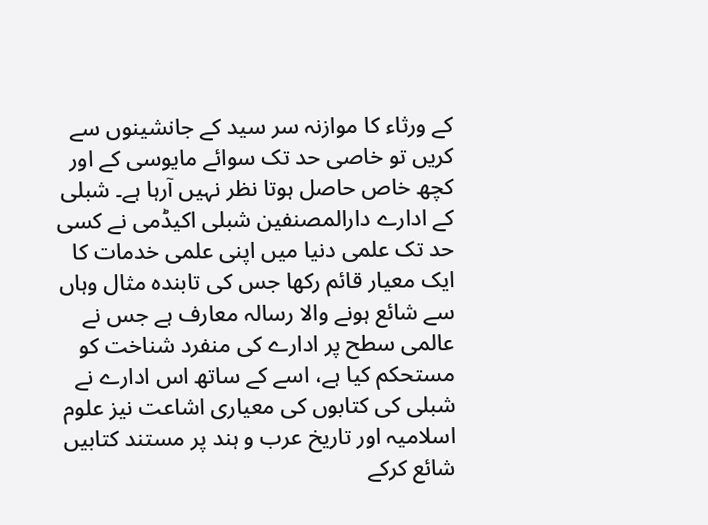کے ورثاء کا موازنہ سر سید کے جانشینوں سے کریں تو خاصی حد تک سوائے مایوسی کے اور کچھ خاص حاصل ہوتا نظر نہیں آرہا ہے۔ شبلی کے ادارے دارالمصنفین شبلی اکیڈمی نے کسی حد تک علمی دنیا میں اپنی علمی خدمات کا ایک معیار قائم رکھا جس کی تابندہ مثال وہاں سے شائع ہونے والا رسالہ معارف ہے جس نے عالمی سطح پر ادارے کی منفرد شناخت کو مستحکم کیا ہے، اسے کے ساتھ اس ادارے نے شبلی کی کتابوں کی معیاری اشاعت نیز علوم اسلامیہ اور تاریخ عرب و ہند پر مستند کتابیں شائع کرکے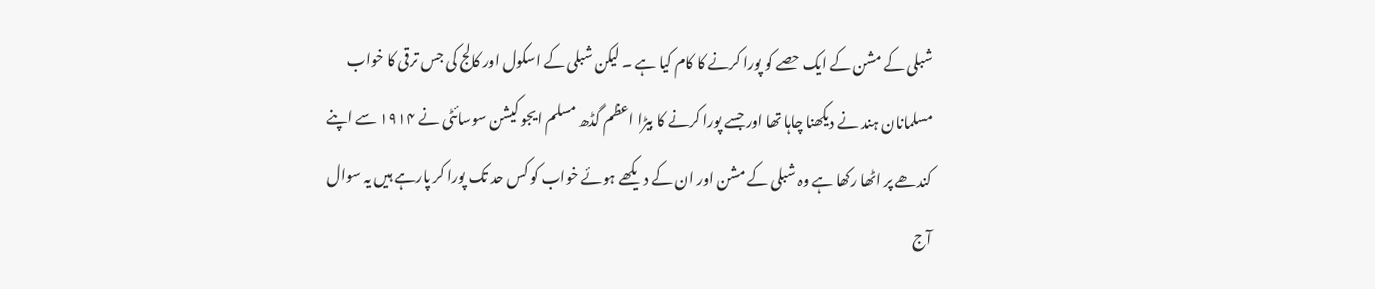شبلی کے مشن کے ایک حصے کو پورا کرنے کا کام کیا ہے ۔ لیکن شبلی کے اسکول اور کالج کی جس ترقی کا خواب مسلمانان ہند نے دیکھنا چاہا تھا اور جسے پورا کرنے کا بیڑا اعظم گڈھ مسلم ایجو کیشن سوسائٹی نے ۱۹۱۴ سے اپنے کندھے پر اٹھا رکھا ہے وہ شبلی کے مشن اور ان کے دیکھے ہوئے خواب کو کس حد تک پورا کر پارہے ہیں یہ سوال آج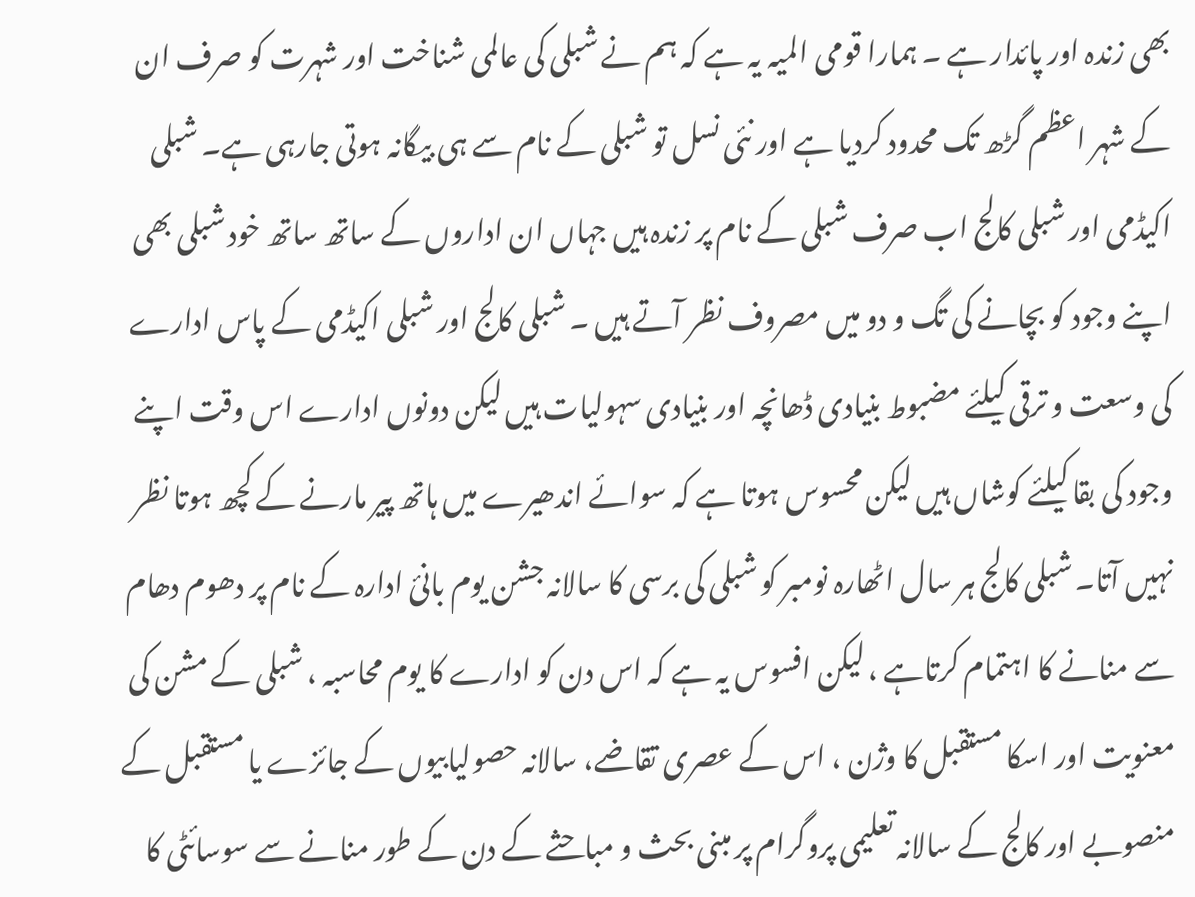بھی زندہ اور پائدار ہے ۔ ہمارا قومی المیہ یہ ہے کہ ہم نے شبلی کی عالمی شناخت اور شہرت کو صرف ان کے شہر اعظم گڑھ تک محدود کردیا ہے اور نئی نسل تو شبلی کے نام سے ہی بیگانہ ہوتی جارہی ہے۔ شبلی اکیڈمی اور شبلی کالج اب صرف شبلی کے نام پر زندہ ہیں جہاں ان اداروں کے ساتھ ساتھ خود شبلی بھی اپنے وجود کو بچانے کی تگ و دو میں مصروف نظر آتے ہیں ۔ شبلی کالج اور شبلی اکیڈمی کے پاس ادارے کی وسعت و ترقی کیلئے مضبوط بنیادی ڈھانچہ اور بنیادی سہولیات ہیں لیکن دونوں ادارے اس وقت اپنے وجود کی بقا کیلئے کوشاں ہیں لیکن محسوس ہوتا ہے کہ سوائے اندھیرے میں ہاتھ پیر مارنے کے کچھ ہوتا نظر نہیں آتا۔ شبلی کالج ہر سال اٹھارہ نومبر کو شبلی کی برسی کا سالانہ جشن یوم بانیٔ ادارہ کے نام پر دھوم دھام سے منانے کا اہتمام کرتاہے ، لیکن افسوس یہ ہے کہ اس دن کو ادارے کا یوم محاسبہ ، شبلی کے مشن کی معنویت اور اسکا مستقبل کا وژن ، اس کے عصری تقاضے، سالانہ حصولیابیوں کے جائزے یا مستقبل کے منصوبے اور کالج کے سالانہ تعلیمی پروگرام پر مبنی بحث و مباحثے کے دن کے طور منانے سے سوسائٹی کا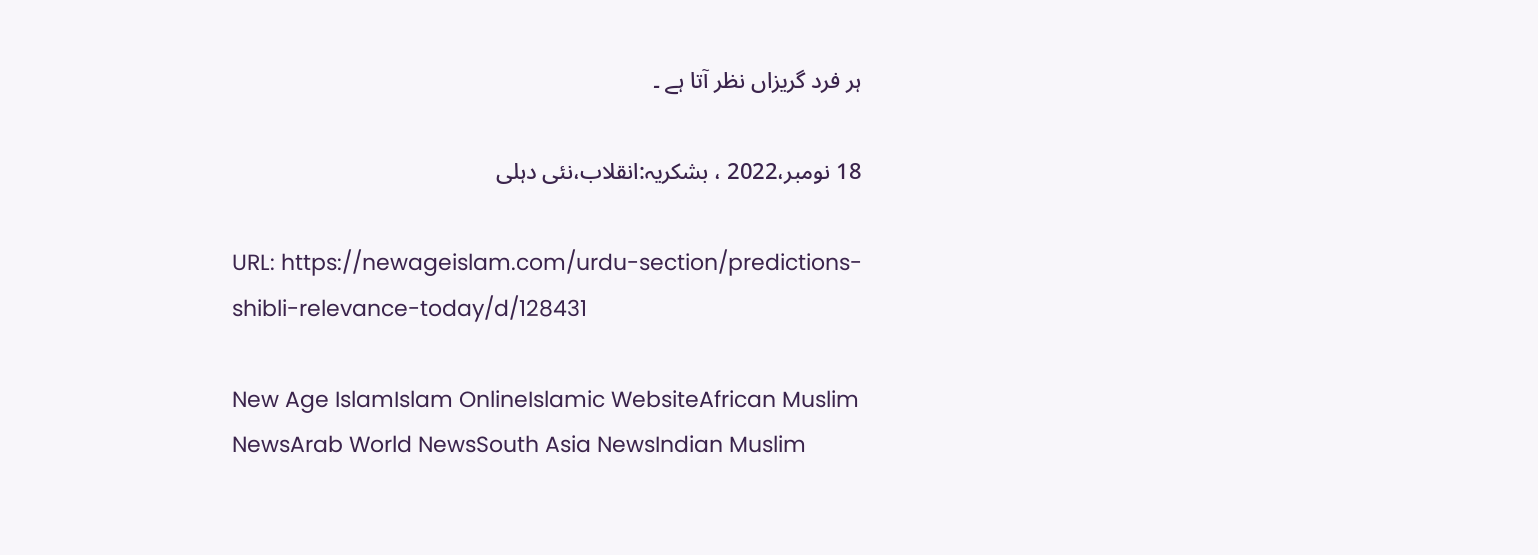ہر فرد گریزاں نظر آتا ہے ۔

18 نومبر،2022 ، بشکریہ:انقلاب،نئی دہلی

URL: https://newageislam.com/urdu-section/predictions-shibli-relevance-today/d/128431

New Age IslamIslam OnlineIslamic WebsiteAfrican Muslim NewsArab World NewsSouth Asia NewsIndian Muslim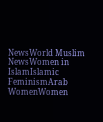NewsWorld Muslim NewsWomen in IslamIslamic FeminismArab WomenWomen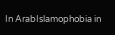In ArabIslamophobia in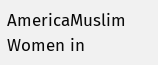AmericaMuslim Women in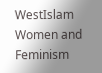WestIslam Women and Feminism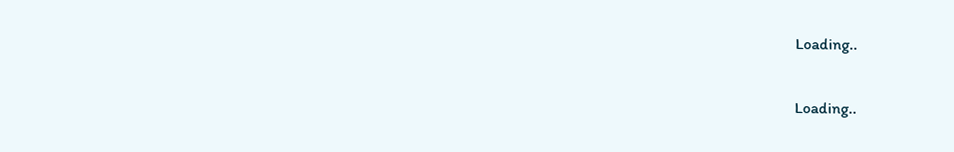Loading..

Loading..